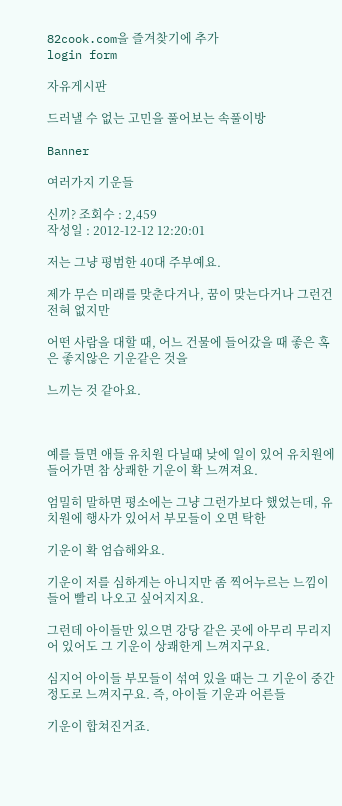82cook.com을 즐겨찾기에 추가
login form

자유게시판

드러낼 수 없는 고민을 풀어보는 속풀이방

Banner

여러가지 기운들

신끼? 조회수 : 2,459
작성일 : 2012-12-12 12:20:01

저는 그냥 평범한 40대 주부예요.

제가 무슨 미래를 맞춘다거나, 꿈이 맞는다거나 그런건 전혀 없지만

어떤 사람을 대할 때, 어느 건물에 들어갔을 때 좋은 혹은 좋지않은 기운같은 것을

느끼는 것 같아요.



예를 들면 애들 유치원 다닐때 낮에 일이 있어 유치원에 들어가면 참 상쾌한 기운이 확 느껴져요.

엄밀히 말하면 평소에는 그냥 그런가보다 했었는데, 유치원에 행사가 있어서 부모들이 오면 탁한

기운이 확 엄습해와요.

기운이 저를 심하게는 아니지만 좀 찍어누르는 느낌이 들어 빨리 나오고 싶어지지요.

그런데 아이들만 있으면 강당 같은 곳에 아무리 무리지어 있어도 그 기운이 상쾌한게 느껴지구요.

심지어 아이들 부모들이 섞여 있을 때는 그 기운이 중간정도로 느껴지구요. 즉, 아이들 기운과 어른들

기운이 합쳐진거죠.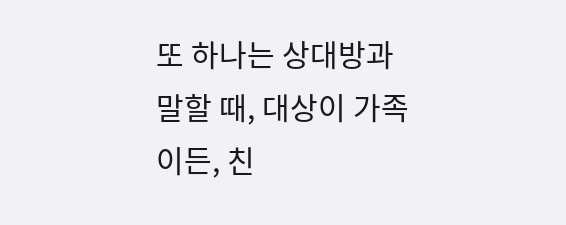또 하나는 상대방과 말할 때, 대상이 가족이든, 친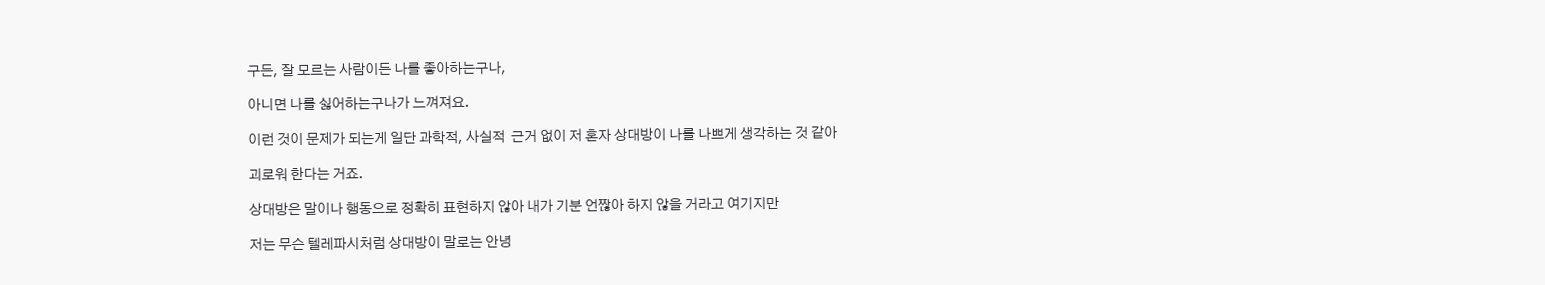구든, 잘 모르는 사람이든 나를 좋아하는구나,

아니면 나를 싫어하는구나가 느껴져요.

이런 것이 문제가 되는게 일단 과학적, 사실적  근거 없이 저 혼자 상대방이 나를 나쁘게 생각하는 것 같아

괴로워 한다는 거죠.

상대방은 말이나 행동으로 정확히 표현하지 않아 내가 기분 언짢아 하지 않을 거라고 여기지만

저는 무슨 텔레파시처럼 상대방이 말로는 안녕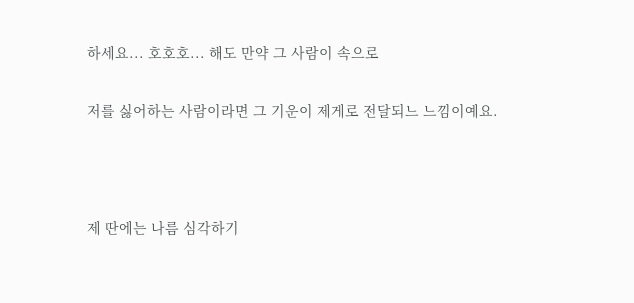하세요... 호호호... 해도 만약 그 사람이 속으로

저를 싫어하는 사람이라면 그 기운이 제게로 전달되느 느낌이예요.



제 딴에는 나름 심각하기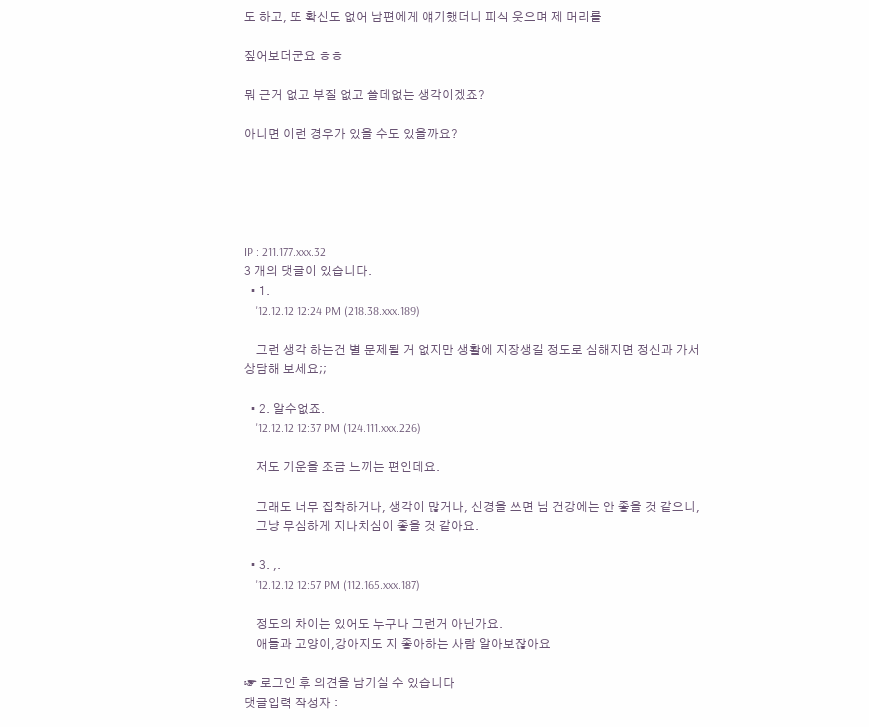도 하고, 또 확신도 없어 남편에게 얘기했더니 피식 웃으며 제 머리를

짚어보더군요 ㅎㅎ

뭐 근거 없고 부질 없고 쓸데없는 생각이겠죠?

아니면 이런 경우가 있을 수도 있을까요?





IP : 211.177.xxx.32
3 개의 댓글이 있습니다.
  • 1.
    '12.12.12 12:24 PM (218.38.xxx.189)

    그런 생각 하는건 별 문제될 거 없지만 생활에 지장생길 정도로 심해지면 정신과 가서 상담해 보세요;;

  • 2. 알수없죠.
    '12.12.12 12:37 PM (124.111.xxx.226)

    저도 기운을 조금 느끼는 편인데요.

    그래도 너무 집착하거나, 생각이 많거나, 신경을 쓰면 님 건강에는 안 좋을 것 같으니,
    그냥 무심하게 지나치심이 좋을 것 같아요.

  • 3. ,.
    '12.12.12 12:57 PM (112.165.xxx.187)

    정도의 차이는 있어도 누구나 그런거 아닌가요.
    애들과 고양이,강아지도 지 좋아하는 사람 알아보잖아요

☞ 로그인 후 의견을 남기실 수 있습니다
댓글입력 작성자 :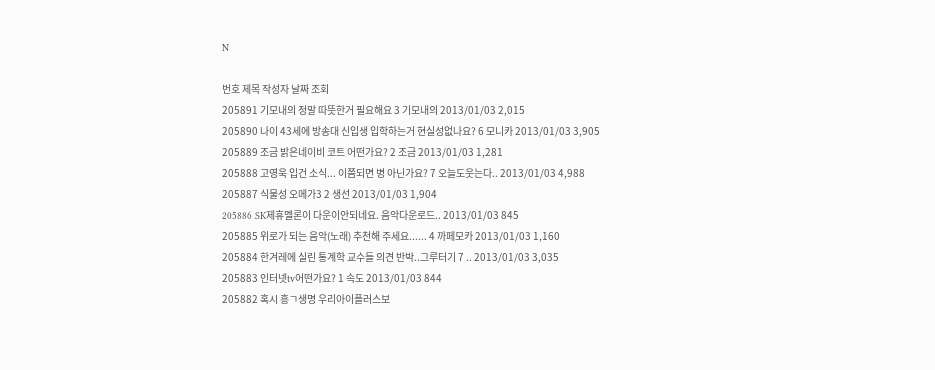N

번호 제목 작성자 날짜 조회
205891 기모내의 정말 따뜻한거 필요해요 3 기모내의 2013/01/03 2,015
205890 나이 43세에 방송대 신입생 입학하는거 현실성없나요? 6 모니카 2013/01/03 3,905
205889 조금 밝은네이비 코트 어떤가요? 2 조금 2013/01/03 1,281
205888 고영욱 입건 소식... 이쯤되면 병 아닌가요? 7 오늘도웃는다.. 2013/01/03 4,988
205887 식물성 오메가3 2 생선 2013/01/03 1,904
205886 SK제휴멜론이 다운이안되네요. 음악다운로드.. 2013/01/03 845
205885 위로가 되는 음악(노래) 추천해 주세요...... 4 까페모카 2013/01/03 1,160
205884 한겨레에 실린 통계학 교수들 의견 반박..그루터기 7 .. 2013/01/03 3,035
205883 인터넷tv어떤가요? 1 속도 2013/01/03 844
205882 혹시 흥ㄱ생명 우리아이플러스보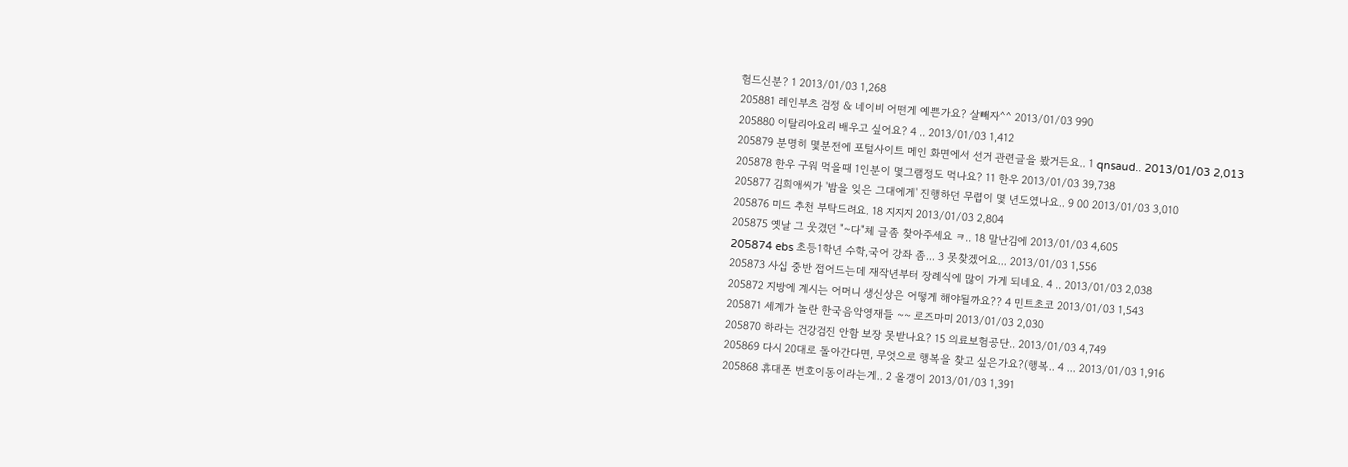험드신분? 1 2013/01/03 1,268
205881 레인부츠 검정 & 네이비 어떤게 예쁜가요? 살빼자^^ 2013/01/03 990
205880 이탈리아요리 배우고 싶어요? 4 .. 2013/01/03 1,412
205879 분명히 몇분전에 포털사이트 메인 화면에서 선거 관련글을 봤거든요.. 1 qnsaud.. 2013/01/03 2,013
205878 한우 구워 먹을때 1인분이 몇그램정도 먹나요? 11 한우 2013/01/03 39,738
205877 김희애씨가 '밤을 잊은 그대에게' 진행하던 무렵이 몇 년도였나요.. 9 00 2013/01/03 3,010
205876 미드 추천 부탁드려요. 18 지지지 2013/01/03 2,804
205875 옛날 그 웃겼던 "~다"체 글좀 찾아주세요 ㅋ.. 18 말난김에 2013/01/03 4,605
205874 ebs 초등1학년 수학,국어 강좌 좀... 3 못찾겠어요... 2013/01/03 1,556
205873 사십 중반 접어드는데 재작년부터 장례식에 많이 가게 되네요. 4 .. 2013/01/03 2,038
205872 지방에 계시는 어머니 생신상은 어떻게 해야될까요?? 4 민트초코 2013/01/03 1,543
205871 세계가 놀란 한국음악영재들 ~~ 로즈마미 2013/01/03 2,030
205870 하라는 건강검진 안함 보장 못받나요? 15 의료보험공단.. 2013/01/03 4,749
205869 다시 20대로 돌아간다면, 무엇으로 행복을 찾고 싶은가요?(행복.. 4 ... 2013/01/03 1,916
205868 휴대폰 번호이동이라는게.. 2 올갱이 2013/01/03 1,391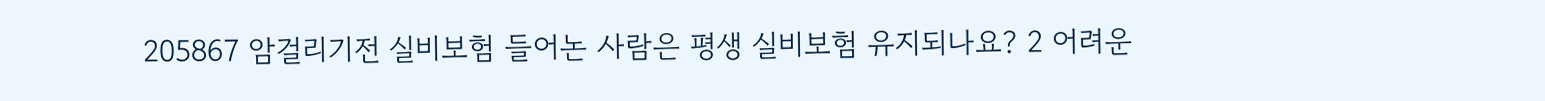205867 암걸리기전 실비보험 들어논 사람은 평생 실비보험 유지되나요? 2 어려운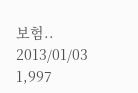보험.. 2013/01/03 1,997